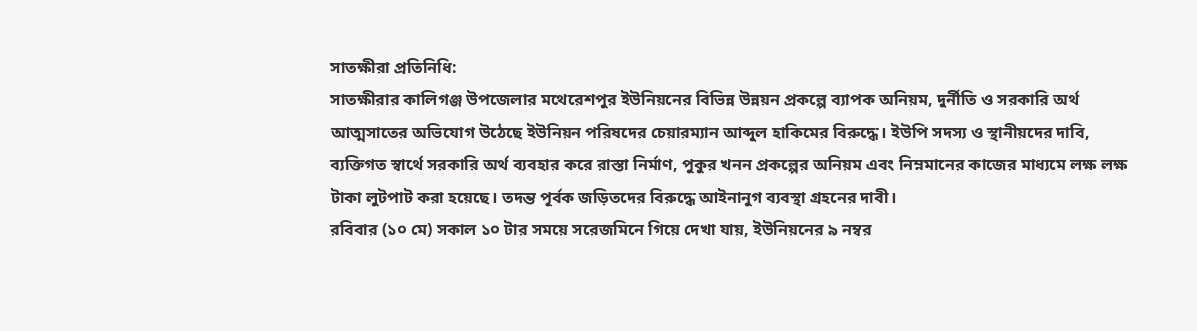সাতক্ষীরা প্রতিনিধি:
সাতক্ষীরার কালিগঞ্জ উপজেলার মথেরেশপুর ইউনিয়নের বিভিন্ন উন্নয়ন প্রকল্পে ব্যাপক অনিয়ম, দুর্নীতি ও সরকারি অর্থ আত্মসাতের অভিযোগ উঠেছে ইউনিয়ন পরিষদের চেয়ারম্যান আব্দুল হাকিমের বিরুদ্ধে। ইউপি সদস্য ও স্থানীয়দের দাবি, ব্যক্তিগত স্বার্থে সরকারি অর্থ ব্যবহার করে রাস্তা নির্মাণ, পুকুর খনন প্রকল্পের অনিয়ম এবং নিম্নমানের কাজের মাধ্যমে লক্ষ লক্ষ টাকা লুটপাট করা হয়েছে। তদন্ত পূর্বক জড়িতদের বিরুদ্ধে আইনানুগ ব্যবস্থা গ্রহনের দাবী।
রবিবার (১০ মে) সকাল ১০ টার সময়ে সরেজমিনে গিয়ে দেখা যায়, ইউনিয়নের ৯ নম্বর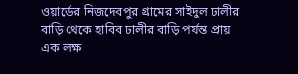ওয়ার্ডের নিজদেবপুর গ্রামের সাইদুল ঢালীর বাড়ি থেকে হাবিব ঢালীর বাড়ি পর্যন্ত প্রায় এক লক্ষ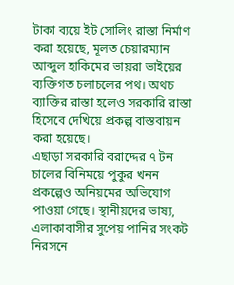টাকা ব্যয়ে ইট সোলিং রাস্তা নির্মাণ করা হয়েছে, মূলত চেয়ারম্যান আব্দুল হাকিমের ভায়রা ভাইয়ের ব্যক্তিগত চলাচলের পথ। অথচ ব্যাক্তির রাস্তা হলেও সরকারি রাস্তা হিসেবে দেখিয়ে প্রকল্প বাস্তবায়ন করা হয়েছে।
এছাড়া সরকারি বরাদ্দের ৭ টন চালের বিনিময়ে পুকুর খনন প্রকল্পেও অনিয়মের অভিযোগ পাওয়া গেছে। স্থানীয়দের ভাষ্য, এলাকাবাসীর সুপেয় পানির সংকট নিরসনে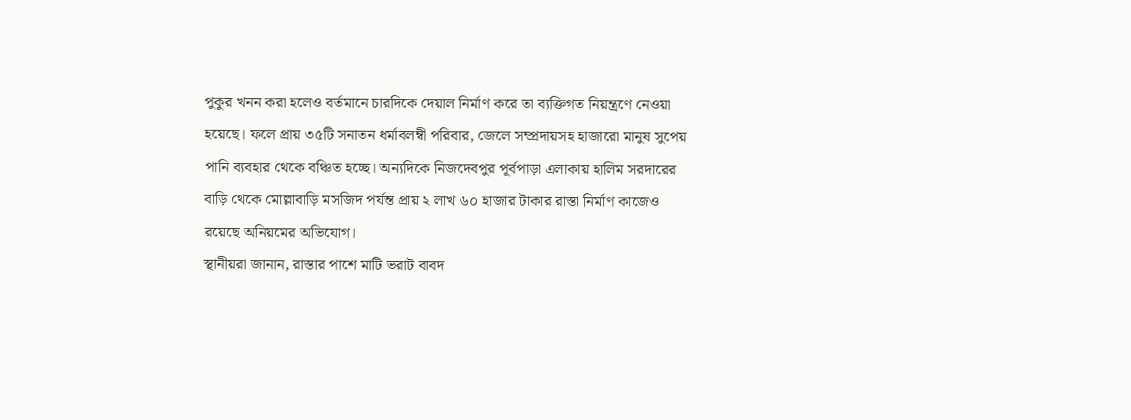পুকুর খনন করা হলেও বর্তমানে চারদিকে দেয়াল নির্মাণ করে তা ব্যক্তিগত নিয়ন্ত্রণে নেওয়া হয়েছে। ফলে প্রায় ৩৫টি সনাতন ধর্মাবলম্বী পরিবার, জেলে সম্প্রদায়সহ হাজারো মানুষ সুপেয় পানি ব্যবহার থেকে বঞ্চিত হচ্ছে। অন্যদিকে নিজদেবপুর পূর্বপাড়া এলাকায় হালিম সরদারের বাড়ি থেকে মোল্লাবাড়ি মসজিদ পর্যন্ত প্রায় ২ লাখ ৬০ হাজার টাকার রাস্তা নির্মাণ কাজেও রয়েছে অনিয়মের অভিযোগ।
স্থানীয়রা জানান, রাস্তার পাশে মাটি ভরাট বাবদ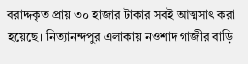বরাদ্দকৃত প্রায় ৩০ হাজার টাকার সবই আত্মসাৎ করা হয়েছে। নিত্যানন্দপুর এলাকায় নওশাদ গাজীর বাড়ি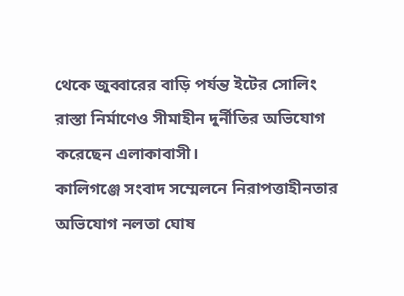থেকে জুব্বারের বাড়ি পর্যন্ত ইটের সোলিং রাস্তা নির্মাণেও সীমাহীন দুর্নীতির অভিযোগ করেছেন এলাকাবাসী।
কালিগঞ্জে সংবাদ সম্মেলনে নিরাপত্তাহীনতার অভিযোগ নলতা ঘোষ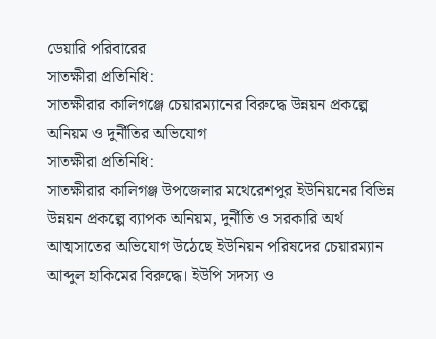ডেয়ারি পরিবারের
সাতক্ষীরা প্রতিনিধি:
সাতক্ষীরার কালিগঞ্জে চেয়ারম্যানের বিরুদ্ধে উন্নয়ন প্রকল্পে অনিয়ম ও দুর্নীতির অভিযোগ
সাতক্ষীরা প্রতিনিধি:
সাতক্ষীরার কালিগঞ্জ উপজেলার মথেরেশপুর ইউনিয়নের বিভিন্ন উন্নয়ন প্রকল্পে ব্যাপক অনিয়ম, দুর্নীতি ও সরকারি অর্থ আত্মসাতের অভিযোগ উঠেছে ইউনিয়ন পরিষদের চেয়ারম্যান আব্দুল হাকিমের বিরুদ্ধে। ইউপি সদস্য ও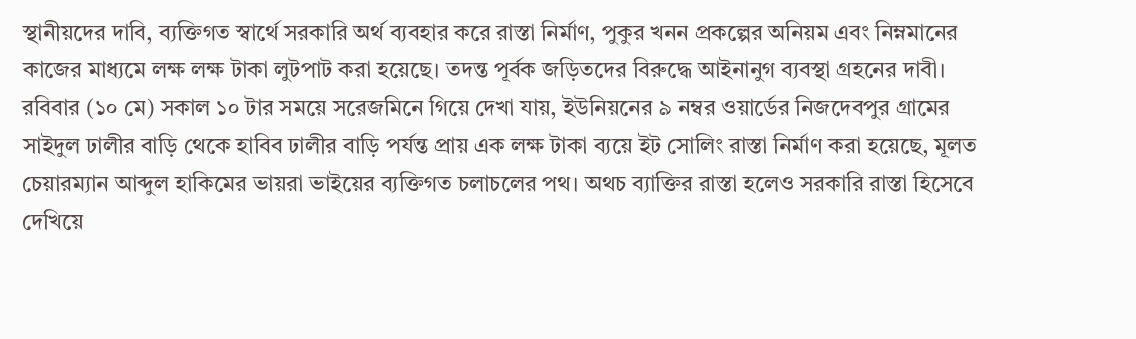স্থানীয়দের দাবি, ব্যক্তিগত স্বার্থে সরকারি অর্থ ব্যবহার করে রাস্তা নির্মাণ, পুকুর খনন প্রকল্পের অনিয়ম এবং নিম্নমানের কাজের মাধ্যমে লক্ষ লক্ষ টাকা লুটপাট করা হয়েছে। তদন্ত পূর্বক জড়িতদের বিরুদ্ধে আইনানুগ ব্যবস্থা গ্রহনের দাবী।
রবিবার (১০ মে) সকাল ১০ টার সময়ে সরেজমিনে গিয়ে দেখা যায়, ইউনিয়নের ৯ নম্বর ওয়ার্ডের নিজদেবপুর গ্রামের সাইদুল ঢালীর বাড়ি থেকে হাবিব ঢালীর বাড়ি পর্যন্ত প্রায় এক লক্ষ টাকা ব্যয়ে ইট সোলিং রাস্তা নির্মাণ করা হয়েছে, মূলত চেয়ারম্যান আব্দুল হাকিমের ভায়রা ভাইয়ের ব্যক্তিগত চলাচলের পথ। অথচ ব্যাক্তির রাস্তা হলেও সরকারি রাস্তা হিসেবে দেখিয়ে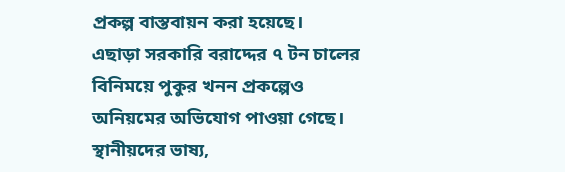প্রকল্প বাস্তবায়ন করা হয়েছে।
এছাড়া সরকারি বরাদ্দের ৭ টন চালের বিনিময়ে পুকুর খনন প্রকল্পেও অনিয়মের অভিযোগ পাওয়া গেছে। স্থানীয়দের ভাষ্য,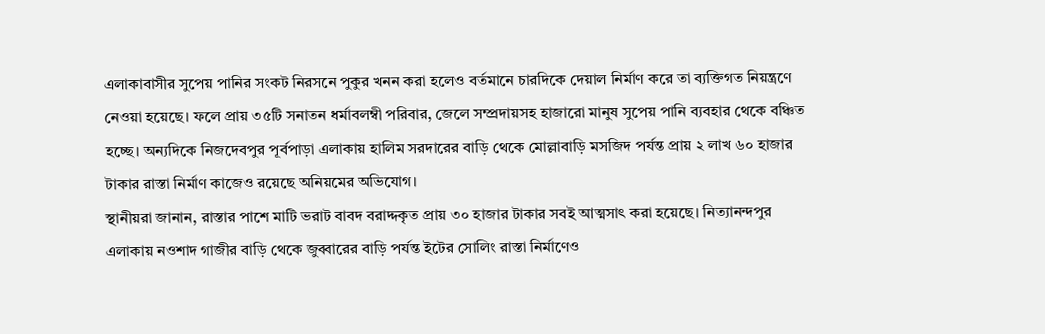এলাকাবাসীর সুপেয় পানির সংকট নিরসনে পুকুর খনন করা হলেও বর্তমানে চারদিকে দেয়াল নির্মাণ করে তা ব্যক্তিগত নিয়ন্ত্রণে নেওয়া হয়েছে। ফলে প্রায় ৩৫টি সনাতন ধর্মাবলম্বী পরিবার, জেলে সম্প্রদায়সহ হাজারো মানুষ সুপেয় পানি ব্যবহার থেকে বঞ্চিত হচ্ছে। অন্যদিকে নিজদেবপুর পূর্বপাড়া এলাকায় হালিম সরদারের বাড়ি থেকে মোল্লাবাড়ি মসজিদ পর্যন্ত প্রায় ২ লাখ ৬০ হাজার টাকার রাস্তা নির্মাণ কাজেও রয়েছে অনিয়মের অভিযোগ।
স্থানীয়রা জানান, রাস্তার পাশে মাটি ভরাট বাবদ বরাদ্দকৃত প্রায় ৩০ হাজার টাকার সবই আত্মসাৎ করা হয়েছে। নিত্যানন্দপুর এলাকায় নওশাদ গাজীর বাড়ি থেকে জুব্বারের বাড়ি পর্যন্ত ইটের সোলিং রাস্তা নির্মাণেও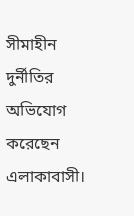সীমাহীন দুর্নীতির অভিযোগ করেছেন এলাকাবাসী।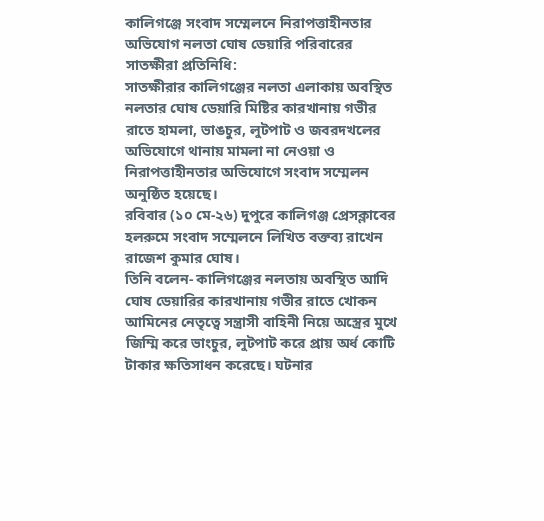কালিগঞ্জে সংবাদ সম্মেলনে নিরাপত্তাহীনতার অভিযোগ নলতা ঘোষ ডেয়ারি পরিবারের
সাতক্ষীরা প্রতিনিধি:
সাতক্ষীরার কালিগঞ্জের নলতা এলাকায় অবস্থিত নলতার ঘোষ ডেয়ারি মিষ্টির কারখানায় গভীর রাতে হামলা, ভাঙচুর, লুটপাট ও জবরদখলের অভিযোগে থানায় মামলা না নেওয়া ও নিরাপত্তাহীনতার অভিযোগে সংবাদ সম্মেলন অনুষ্ঠিত হয়েছে।
রবিবার (১০ মে-২৬) দুপুরে কালিগঞ্জ প্রেসক্লাবের হলরুমে সংবাদ সম্মেলনে লিখিত বক্তব্য রাখেন রাজেশ কুমার ঘোষ।
তিনি বলেন- কালিগঞ্জের নলতায় অবস্থিত আদি ঘোষ ডেয়ারির কারখানায় গভীর রাতে খোকন আমিনের নেতৃত্বে সন্ত্রাসী বাহিনী নিয়ে অস্ত্রের মুখে জিম্মি করে ভাংচুর, লুটপাট করে প্রায় অর্ধ কোটি টাকার ক্ষতিসাধন করেছে। ঘটনার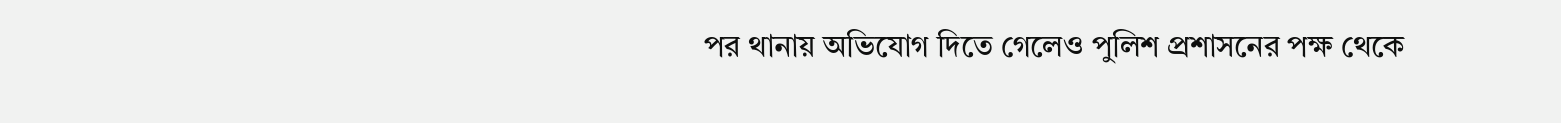পর থানায় অভিযোগ দিতে গেলেও পুলিশ প্রশাসনের পক্ষ থেকে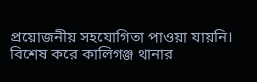প্রয়োজনীয় সহযোগিতা পাওয়া যায়নি। বিশেষ করে কালিগঞ্জ থানার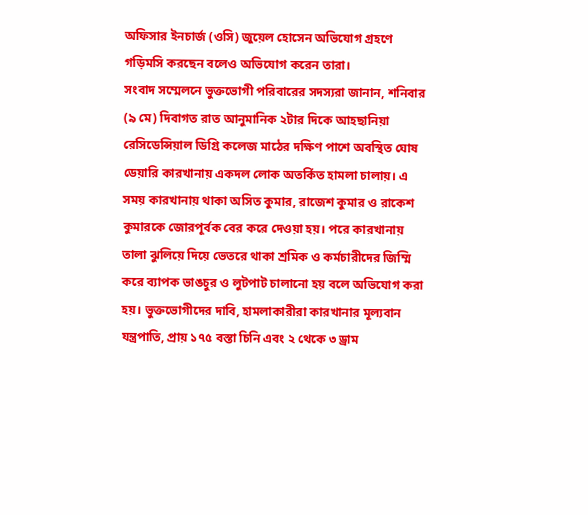অফিসার ইনচার্জ (ওসি) জুয়েল হোসেন অভিযোগ গ্রহণে গড়িমসি করছেন বলেও অভিযোগ করেন তারা।
সংবাদ সম্মেলনে ভুক্তভোগী পরিবারের সদস্যরা জানান, শনিবার (৯ মে) দিবাগত রাত আনুমানিক ২টার দিকে আহছানিয়া রেসিডেন্সিয়াল ডিগ্রি কলেজ মাঠের দক্ষিণ পাশে অবস্থিত ঘোষ ডেয়ারি কারখানায় একদল লোক অতর্কিত হামলা চালায়। এ সময় কারখানায় থাকা অসিত কুমার, রাজেশ কুমার ও রাকেশ কুমারকে জোরপূর্বক বের করে দেওয়া হয়। পরে কারখানায় তালা ঝুলিয়ে দিয়ে ভেতরে থাকা শ্রমিক ও কর্মচারীদের জিম্মি করে ব্যাপক ভাঙচুর ও লুটপাট চালানো হয় বলে অভিযোগ করা হয়। ভুক্তভোগীদের দাবি, হামলাকারীরা কারখানার মূল্যবান যন্ত্রপাতি, প্রায় ১৭৫ বস্তা চিনি এবং ২ থেকে ৩ ড্রাম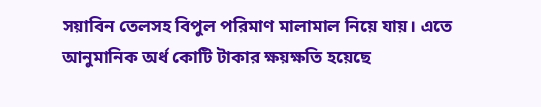সয়াবিন তেলসহ বিপুল পরিমাণ মালামাল নিয়ে যায়। এতে আনুমানিক অর্ধ কোটি টাকার ক্ষয়ক্ষতি হয়েছে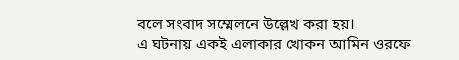বলে সংবাদ সম্মেলনে উল্লেখ করা হয়।
এ ঘটনায় একই এলাকার খোকন আমিন ওরফে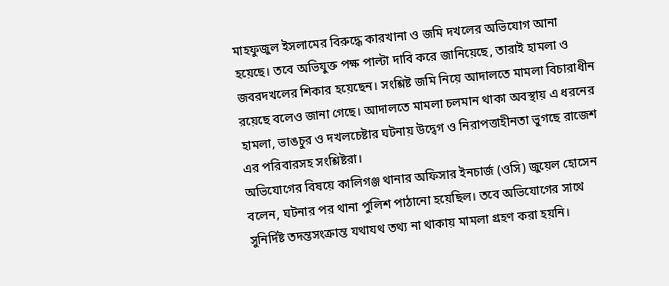মাহফুজুল ইসলামের বিরুদ্ধে কারখানা ও জমি দখলের অভিযোগ আনা হয়েছে। তবে অভিযুক্ত পক্ষ পাল্টা দাবি করে জানিয়েছে, তারাই হামলা ও জবরদখলের শিকার হয়েছেন। সংশ্লিষ্ট জমি নিয়ে আদালতে মামলা বিচারাধীন রয়েছে বলেও জানা গেছে। আদালতে মামলা চলমান থাকা অবস্থায় এ ধরনের হামলা, ভাঙচুর ও দখলচেষ্টার ঘটনায় উদ্বেগ ও নিরাপত্তাহীনতা ভুগছে রাজেশ এর পরিবারসহ সংশ্লিষ্টরা।
অভিযোগের বিষয়ে কালিগঞ্জ থানার অফিসার ইনচার্জ (ওসি) জুয়েল হোসেন বলেন, ঘটনার পর থানা পুলিশ পাঠানো হয়েছিল। তবে অভিযোগের সাথে সুনির্দিষ্ট তদন্তসংক্রান্ত যথাযথ তথ্য না থাকায় মামলা গ্রহণ করা হয়নি।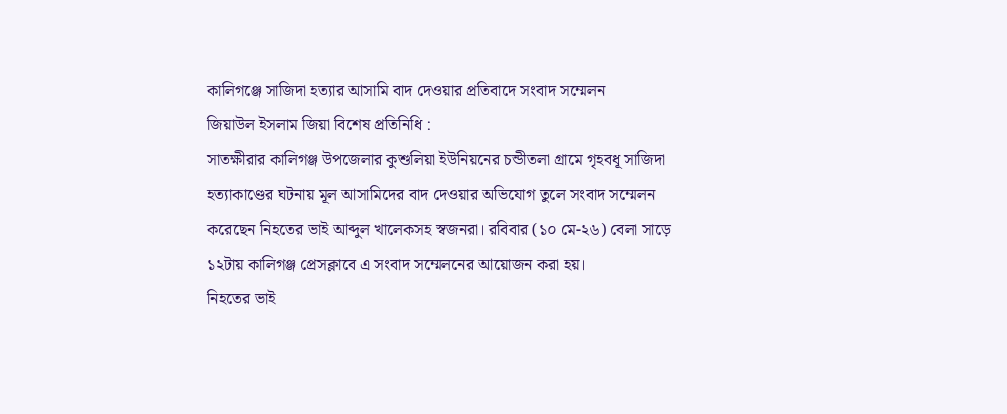কালিগঞ্জে সাজিদা হত্যার আসামি বাদ দেওয়ার প্রতিবাদে সংবাদ সম্মেলন
জিয়াউল ইসলাম জিয়া বিশেষ প্রতিনিধি :
সাতক্ষীরার কালিগঞ্জ উপজেলার কুশুলিয়া ইউনিয়নের চন্ডীতলা গ্রামে গৃহবধূ সাজিদা হত্যাকাণ্ডের ঘটনায় মূল আসামিদের বাদ দেওয়ার অভিযোগ তুলে সংবাদ সম্মেলন করেছেন নিহতের ভাই আব্দুল খালেকসহ স্বজনরা। রবিবার (১০ মে-২৬) বেলা সাড়ে ১২টায় কালিগঞ্জ প্রেসক্লাবে এ সংবাদ সম্মেলনের আয়োজন করা হয়।
নিহতের ভাই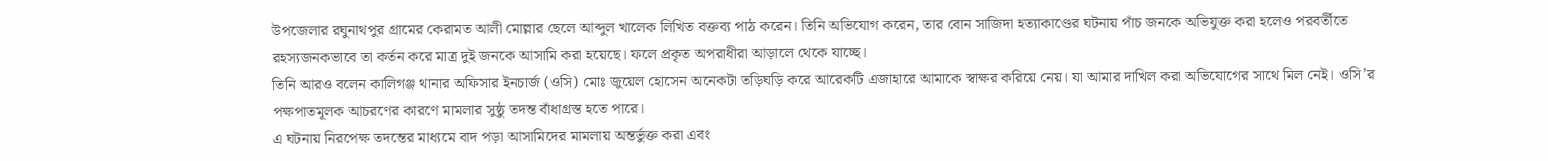উপজেলার রঘুনাথপুর গ্রামের কেরামত আলী মোল্লার ছেলে আব্দুল খালেক লিখিত বক্তব্য পাঠ করেন। তিনি অভিযোগ করেন, তার বোন সাজিদা হত্যাকাণ্ডের ঘটনায় পাঁচ জনকে অভিযুক্ত করা হলেও পরবর্তীতে রহস্যজনকভাবে তা কর্তন করে মাত্র দুই জনকে আসামি করা হয়েছে। ফলে প্রকৃত অপরাধীরা আড়ালে থেকে যাচ্ছে।
তিনি আরও বলেন কালিগঞ্জ থানার অফিসার ইনচার্জ (ওসি) মোঃ জুয়েল হোসেন অনেকটা তড়িঘড়ি করে আরেকটি এজাহারে আমাকে স্বাক্ষর করিয়ে নেয়। যা আমার দাখিল করা অভিযোগের সাথে মিল নেই। ওসি’র পক্ষপাতমূলক আচরণের কারণে মামলার সুষ্ঠু তদন্ত বাঁধাগ্রস্ত হতে পারে।
এ ঘটনায় নিরপেক্ষ তদন্তের মাধ্যমে বাদ পড়া আসামিদের মামলায় অন্তর্ভুক্ত করা এবং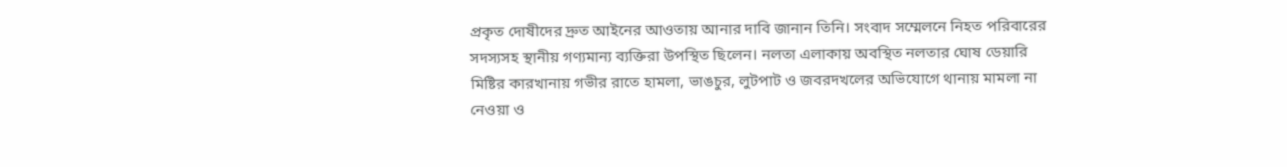প্রকৃত দোষীদের দ্রুত আইনের আওতায় আনার দাবি জানান তিনি। সংবাদ সম্মেলনে নিহত পরিবারের সদস্যসহ স্থানীয় গণ্যমান্য ব্যক্তিরা উপস্থিত ছিলেন। নলতা এলাকায় অবস্থিত নলতার ঘোষ ডেয়ারি মিষ্টির কারখানায় গভীর রাতে হামলা, ভাঙচুর, লুটপাট ও জবরদখলের অভিযোগে থানায় মামলা না নেওয়া ও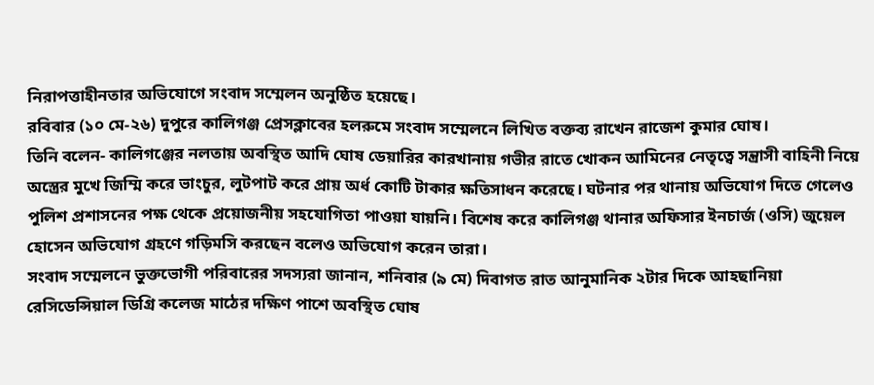নিরাপত্তাহীনতার অভিযোগে সংবাদ সম্মেলন অনুষ্ঠিত হয়েছে।
রবিবার (১০ মে-২৬) দুপুরে কালিগঞ্জ প্রেসক্লাবের হলরুমে সংবাদ সম্মেলনে লিখিত বক্তব্য রাখেন রাজেশ কুমার ঘোষ।
তিনি বলেন- কালিগঞ্জের নলতায় অবস্থিত আদি ঘোষ ডেয়ারির কারখানায় গভীর রাতে খোকন আমিনের নেতৃত্বে সন্ত্রাসী বাহিনী নিয়ে অস্ত্রের মুখে জিম্মি করে ভাংচুর, লুটপাট করে প্রায় অর্ধ কোটি টাকার ক্ষতিসাধন করেছে। ঘটনার পর থানায় অভিযোগ দিতে গেলেও পুলিশ প্রশাসনের পক্ষ থেকে প্রয়োজনীয় সহযোগিতা পাওয়া যায়নি। বিশেষ করে কালিগঞ্জ থানার অফিসার ইনচার্জ (ওসি) জুয়েল হোসেন অভিযোগ গ্রহণে গড়িমসি করছেন বলেও অভিযোগ করেন তারা।
সংবাদ সম্মেলনে ভুক্তভোগী পরিবারের সদস্যরা জানান, শনিবার (৯ মে) দিবাগত রাত আনুমানিক ২টার দিকে আহছানিয়া রেসিডেন্সিয়াল ডিগ্রি কলেজ মাঠের দক্ষিণ পাশে অবস্থিত ঘোষ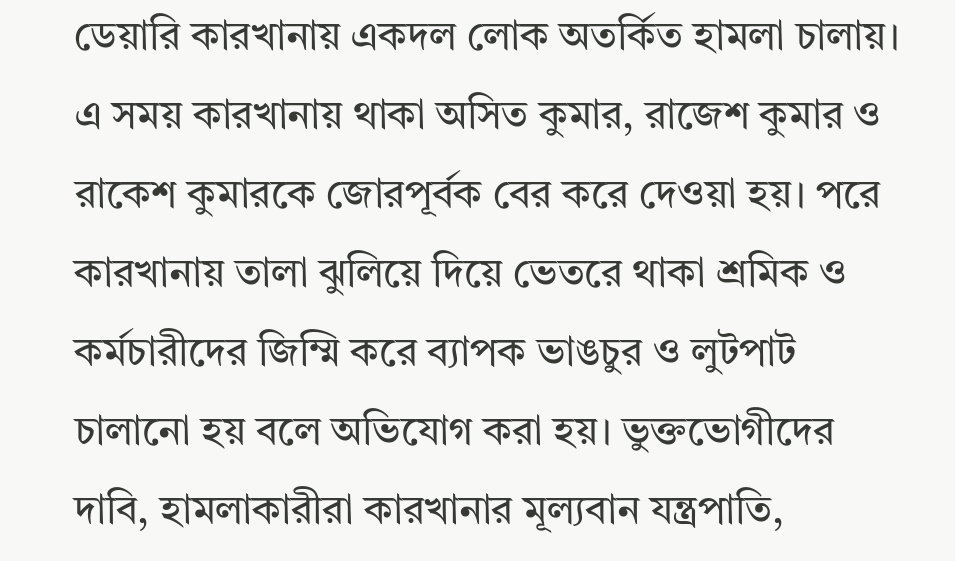ডেয়ারি কারখানায় একদল লোক অতর্কিত হামলা চালায়। এ সময় কারখানায় থাকা অসিত কুমার, রাজেশ কুমার ও রাকেশ কুমারকে জোরপূর্বক বের করে দেওয়া হয়। পরে কারখানায় তালা ঝুলিয়ে দিয়ে ভেতরে থাকা শ্রমিক ও কর্মচারীদের জিম্মি করে ব্যাপক ভাঙচুর ও লুটপাট চালানো হয় বলে অভিযোগ করা হয়। ভুক্তভোগীদের দাবি, হামলাকারীরা কারখানার মূল্যবান যন্ত্রপাতি,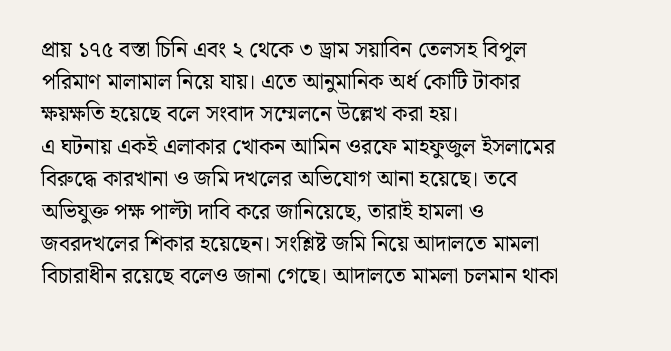প্রায় ১৭৫ বস্তা চিনি এবং ২ থেকে ৩ ড্রাম সয়াবিন তেলসহ বিপুল পরিমাণ মালামাল নিয়ে যায়। এতে আনুমানিক অর্ধ কোটি টাকার ক্ষয়ক্ষতি হয়েছে বলে সংবাদ সম্মেলনে উল্লেখ করা হয়।
এ ঘটনায় একই এলাকার খোকন আমিন ওরফে মাহফুজুল ইসলামের বিরুদ্ধে কারখানা ও জমি দখলের অভিযোগ আনা হয়েছে। তবে অভিযুক্ত পক্ষ পাল্টা দাবি করে জানিয়েছে, তারাই হামলা ও জবরদখলের শিকার হয়েছেন। সংশ্লিষ্ট জমি নিয়ে আদালতে মামলা বিচারাধীন রয়েছে বলেও জানা গেছে। আদালতে মামলা চলমান থাকা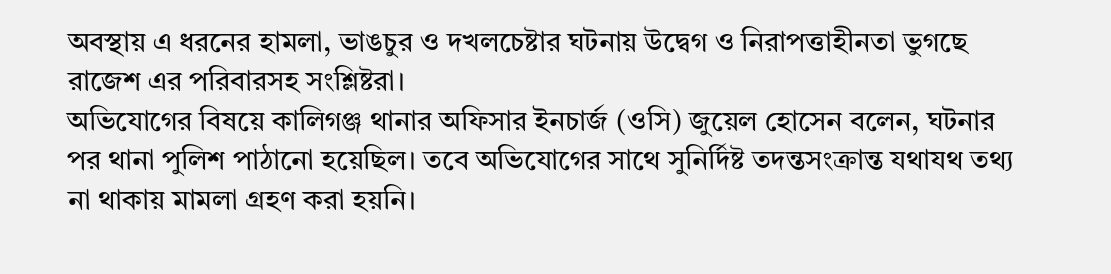অবস্থায় এ ধরনের হামলা, ভাঙচুর ও দখলচেষ্টার ঘটনায় উদ্বেগ ও নিরাপত্তাহীনতা ভুগছে রাজেশ এর পরিবারসহ সংশ্লিষ্টরা।
অভিযোগের বিষয়ে কালিগঞ্জ থানার অফিসার ইনচার্জ (ওসি) জুয়েল হোসেন বলেন, ঘটনার পর থানা পুলিশ পাঠানো হয়েছিল। তবে অভিযোগের সাথে সুনির্দিষ্ট তদন্তসংক্রান্ত যথাযথ তথ্য না থাকায় মামলা গ্রহণ করা হয়নি।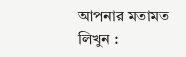আপনার মতামত লিখুন :